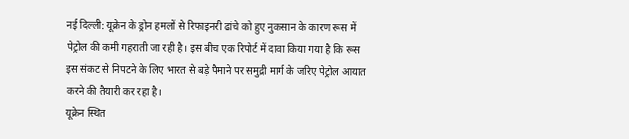नई दिल्ली: यूक्रेन के ड्रोन हमलों से रिफाइनरी ढांचे को हुए नुकसान के कारण रूस में पेट्रोल की कमी गहराती जा रही है। इस बीच एक रिपोर्ट में दावा किया गया है कि रूस इस संकट से निपटने के लिए भारत से बड़े पैमाने पर समुद्री मार्ग के जरिए पेट्रोल आयात करने की तैयारी कर रहा है।
यूक्रेन स्थित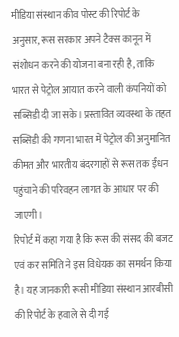मीडिया संस्थान कीव पोस्ट की रिपोर्ट के अनुसार, रूस सरकार अपने टैक्स कानून में संशोधन करने की योजना बना रही है, ताकि भारत से पेट्रोल आयात करने वाली कंपनियों को सब्सिडी दी जा सके। प्रस्तावित व्यवस्था के तहत सब्सिडी की गणना भारत में पेट्रोल की अनुमानित कीमत और भारतीय बंदरगाहों से रूस तक ईंधन पहुंचाने की परिवहन लागत के आधार पर की जाएगी।
रिपोर्ट में कहा गया है कि रूस की संसद की बजट एवं कर समिति ने इस विधेयक का समर्थन किया है। यह जानकारी रूसी मीडिया संस्थान आरबीसी की रिपोर्ट के हवाले से दी गई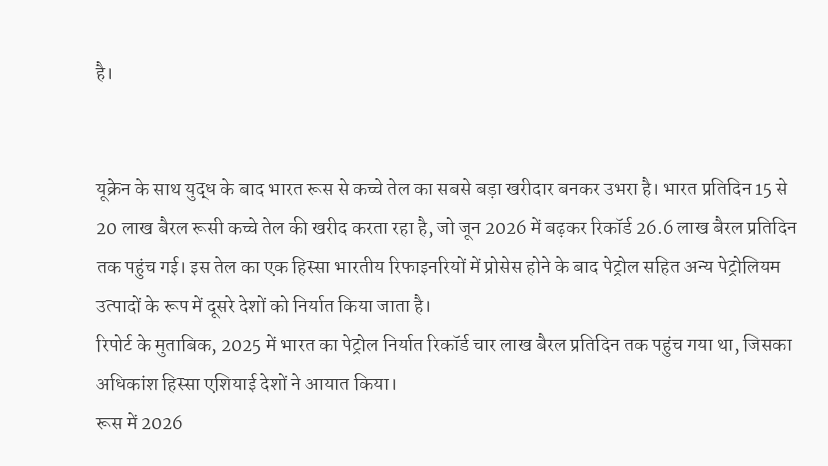है।


यूक्रेन के साथ युद्ध के बाद भारत रूस से कच्चे तेल का सबसे बड़ा खरीदार बनकर उभरा है। भारत प्रतिदिन 15 से 20 लाख बैरल रूसी कच्चे तेल की खरीद करता रहा है, जो जून 2026 में बढ़कर रिकॉर्ड 26.6 लाख बैरल प्रतिदिन तक पहुंच गई। इस तेल का एक हिस्सा भारतीय रिफाइनरियों में प्रोसेस होने के बाद पेट्रोल सहित अन्य पेट्रोलियम उत्पादों के रूप में दूसरे देशों को निर्यात किया जाता है।
रिपोर्ट के मुताबिक, 2025 में भारत का पेट्रोल निर्यात रिकॉर्ड चार लाख बैरल प्रतिदिन तक पहुंच गया था, जिसका अधिकांश हिस्सा एशियाई देशों ने आयात किया।
रूस में 2026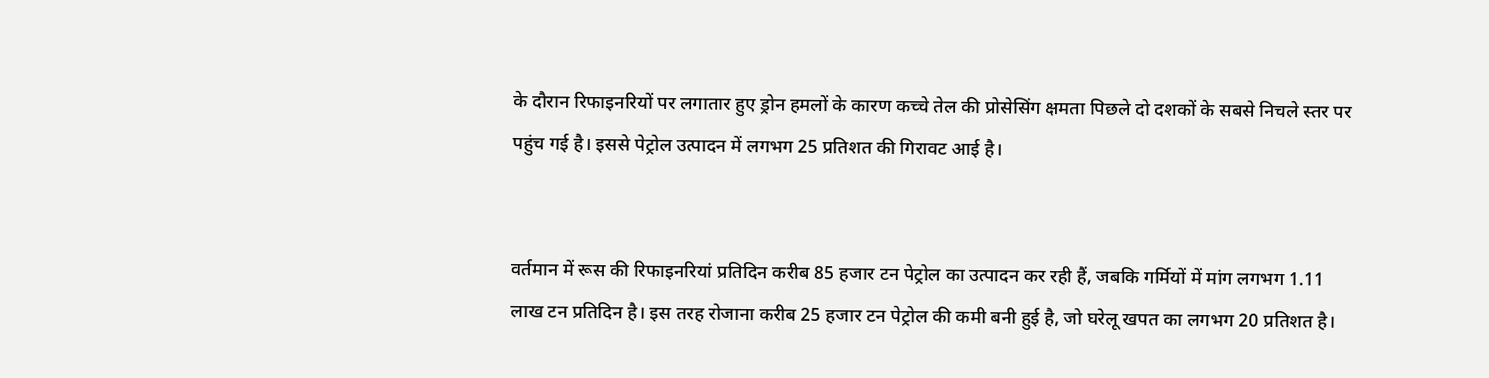के दौरान रिफाइनरियों पर लगातार हुए ड्रोन हमलों के कारण कच्चे तेल की प्रोसेसिंग क्षमता पिछले दो दशकों के सबसे निचले स्तर पर पहुंच गई है। इससे पेट्रोल उत्पादन में लगभग 25 प्रतिशत की गिरावट आई है।


वर्तमान में रूस की रिफाइनरियां प्रतिदिन करीब 85 हजार टन पेट्रोल का उत्पादन कर रही हैं, जबकि गर्मियों में मांग लगभग 1.11 लाख टन प्रतिदिन है। इस तरह रोजाना करीब 25 हजार टन पेट्रोल की कमी बनी हुई है, जो घरेलू खपत का लगभग 20 प्रतिशत है।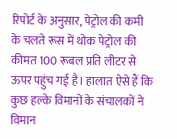रिपोर्ट के अनुसार, पेट्रोल की कमी के चलते रूस में थोक पेट्रोल की कीमत 100 रूबल प्रति लीटर से ऊपर पहुंच गई है। हालात ऐसे हैं कि कुछ हल्के विमानों के संचालकों ने विमान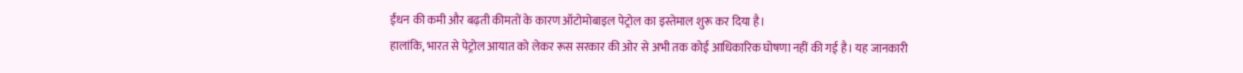ईंधन की कमी और बढ़ती कीमतों के कारण ऑटोमोबाइल पेट्रोल का इस्तेमाल शुरू कर दिया है।
हालांकि, भारत से पेट्रोल आयात को लेकर रूस सरकार की ओर से अभी तक कोई आधिकारिक घोषणा नहीं की गई है। यह जानकारी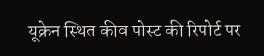यूक्रेन स्थित कीव पोस्ट की रिपोर्ट पर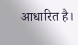आधारित है।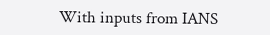With inputs from IANS